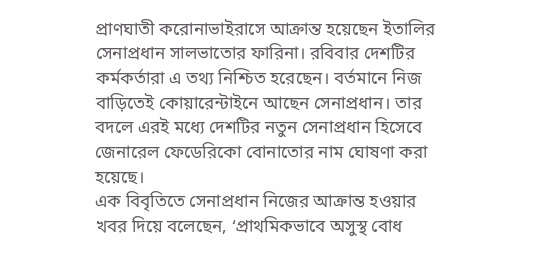প্রাণঘাতী করোনাভাইরাসে আক্রান্ত হয়েছেন ইতালির সেনাপ্রধান সালভাতোর ফারিনা। রবিবার দেশটির কর্মকর্তারা এ তথ্য নিশ্চিত হরেছেন। বর্তমানে নিজ বাড়িতেই কোয়ারেন্টাইনে আছেন সেনাপ্রধান। তার বদলে এরই মধ্যে দেশটির নতুন সেনাপ্রধান হিসেবে জেনারেল ফেডেরিকো বোনাতোর নাম ঘোষণা করা হয়েছে।
এক বিবৃতিতে সেনাপ্রধান নিজের আক্রান্ত হওয়ার খবর দিয়ে বলেছেন, ‘প্রাথমিকভাবে অসুস্থ বোধ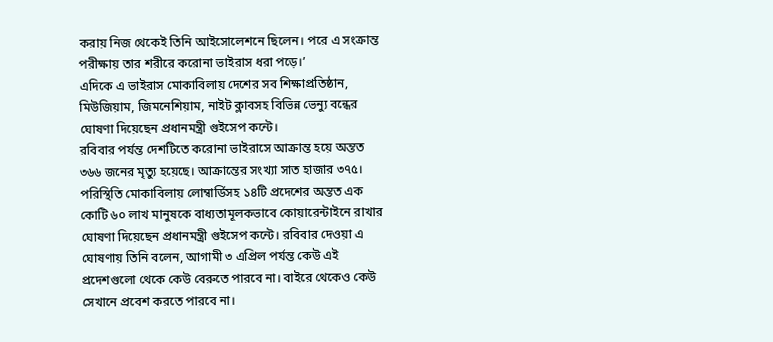করায় নিজ থেকেই তিনি আইসোলেশনে ছিলেন। পরে এ সংক্রান্ত পরীক্ষায় তার শরীরে করোনা ভাইরাস ধরা পড়ে।’
এদিকে এ ভাইরাস মোকাবিলায় দেশের সব শিক্ষাপ্রতিষ্ঠান, মিউজিয়াম, জিমনেশিয়াম, নাইট ক্লাবসহ বিভিন্ন ভেন্যু বন্ধের ঘোষণা দিয়েছেন প্রধানমন্ত্রী গুইসেপ কন্টে।
রবিবার পর্যন্ত দেশটিতে করোনা ভাইরাসে আক্রান্ত হয়ে অন্তত ৩৬৬ জনের মৃত্যু হয়েছে। আক্রান্তের সংখ্যা সাত হাজার ৩৭৫। পরিস্থিতি মোকাবিলায় লোম্বার্ডিসহ ১৪টি প্রদেশের অন্তত এক কোটি ৬০ লাখ মানুষকে বাধ্যতামূলকভাবে কোয়ারেন্টাইনে রাখার ঘোষণা দিয়েছেন প্রধানমন্ত্রী গুইসেপ কন্টে। রবিবার দেওয়া এ ঘোষণায় তিনি বলেন, আগামী ৩ এপ্রিল পর্যন্ত কেউ এই প্রদেশগুলো থেকে কেউ বেরুতে পারবে না। বাইরে থেকেও কেউ সেখানে প্রবেশ করতে পারবে না।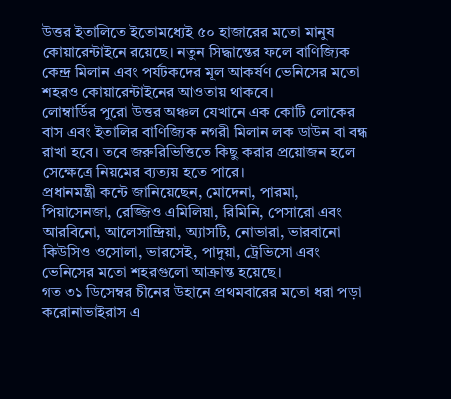উত্তর ইতালিতে ইতোমধ্যেই ৫০ হাজারের মতো মানুষ কোয়ারেন্টাইনে রয়েছে। নতুন সিদ্ধান্তের ফলে বাণিজ্যিক কেন্দ্র মিলান এবং পর্যটকদের মূল আকর্ষণ ভেনিসের মতো শহরও কোয়ারেন্টাইনের আওতায় থাকবে।
লোম্বার্ডির পুরো উত্তর অঞ্চল যেখানে এক কোটি লোকের বাস এবং ইতালির বাণিজ্যিক নগরী মিলান লক ডাউন বা বন্ধ রাখা হবে। তবে জরুরিভিত্তিতে কিছু করার প্রয়োজন হলে সেক্ষেত্রে নিয়মের ব্যত্যয় হতে পারে।
প্রধানমন্ত্রী কন্টে জানিয়েছেন, মোদেনা, পারমা, পিয়াসেনজা, রেজ্জিও এমিলিয়া, রিমিনি, পেসারো এবং আরবিনো, আলেসান্দ্রিয়া, অ্যাসটি, নোভারা, ভারবানো কিউসিও ওসোলা, ভারসেই, পাদুয়া, ট্রেভিসো এবং ভেনিসের মতো শহরগুলো আক্রান্ত হয়েছে।
গত ৩১ ডিসেম্বর চীনের উহানে প্রথমবারের মতো ধরা পড়া করোনাভাইরাস এ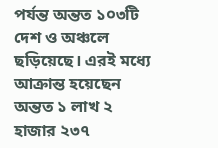পর্যন্ত অন্তত ১০৩টি দেশ ও অঞ্চলে ছড়িয়েছে। এরই মধ্যে আক্রান্ত হয়েছেন অন্তত ১ লাখ ২ হাজার ২৩৭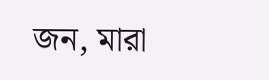জন, মারা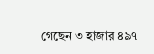গেছেন ৩ হাজার ৪৯৭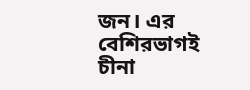জন। এর বেশিরভাগই চীনা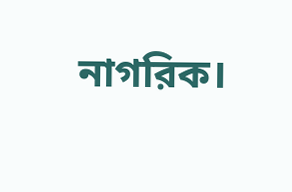নাগরিক।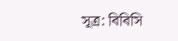সূত্র: বিবিসি